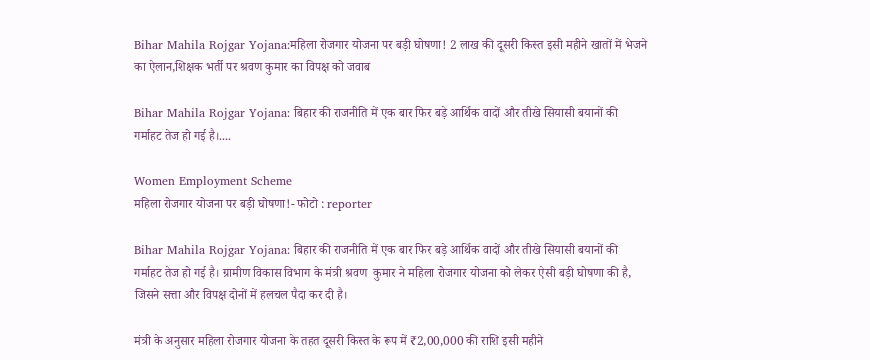Bihar Mahila Rojgar Yojana:महिला रोजगार योजना पर बड़ी घोषणा! 2 लाख की दूसरी किस्त इसी महीने खातों में भेजने का ऐलान,शिक्षक भर्ती पर श्रवण कुमार का विपक्ष को जवाब

Bihar Mahila Rojgar Yojana: बिहार की राजनीति में एक बार फिर बड़े आर्थिक वादों और तीखे सियासी बयानों की गर्माहट तेज हो गई है।....

Women Employment Scheme
महिला रोजगार योजना पर बड़ी घोषणा!- फोटो : reporter

Bihar Mahila Rojgar Yojana: बिहार की राजनीति में एक बार फिर बड़े आर्थिक वादों और तीखे सियासी बयानों की गर्माहट तेज हो गई है। ग्रामीण विकास विभाग के मंत्री श्रवण  कुमार ने महिला रोजगार योजना को लेकर ऐसी बड़ी घोषणा की है, जिसने सत्ता और विपक्ष दोनों में हलचल पैदा कर दी है।

मंत्री के अनुसार महिला रोजगार योजना के तहत दूसरी किस्त के रूप में ₹2,00,000 की राशि इसी महीने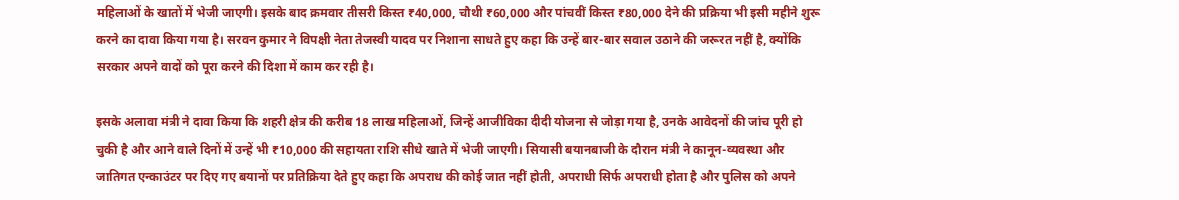महिलाओं के खातों में भेजी जाएगी। इसके बाद क्रमवार तीसरी किस्त ₹40,000, चौथी ₹60,000 और पांचवीं किस्त ₹80,000 देने की प्रक्रिया भी इसी महीने शुरू करने का दावा किया गया है। सरवन कुमार ने विपक्षी नेता तेजस्वी यादव पर निशाना साधते हुए कहा कि उन्हें बार-बार सवाल उठाने की जरूरत नहीं है, क्योंकि सरकार अपने वादों को पूरा करने की दिशा में काम कर रही है।

इसके अलावा मंत्री ने दावा किया कि शहरी क्षेत्र की करीब 18 लाख महिलाओं, जिन्हें आजीविका दीदी योजना से जोड़ा गया है, उनके आवेदनों की जांच पूरी हो चुकी है और आने वाले दिनों में उन्हें भी ₹10,000 की सहायता राशि सीधे खाते में भेजी जाएगी। सियासी बयानबाजी के दौरान मंत्री ने कानून-व्यवस्था और जातिगत एन्काउंटर पर दिए गए बयानों पर प्रतिक्रिया देते हुए कहा कि अपराध की कोई जात नहीं होती, अपराधी सिर्फ अपराधी होता है और पुलिस को अपने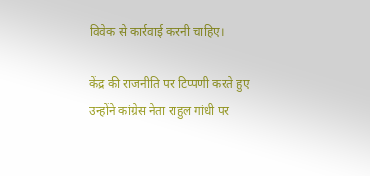विवेक से कार्रवाई करनी चाहिए।

केंद्र की राजनीति पर टिप्पणी करते हुए उन्होंने कांग्रेस नेता राहुल गांधी पर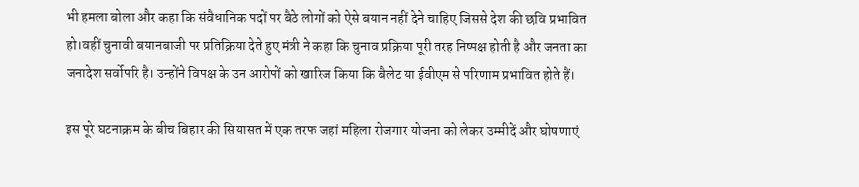भी हमला बोला और कहा कि संवैधानिक पदों पर बैठे लोगों को ऐसे बयान नहीं देने चाहिए जिससे देश की छवि प्रभावित हो।वहीं चुनावी बयानबाजी पर प्रतिक्रिया देते हुए मंत्री ने कहा कि चुनाव प्रक्रिया पूरी तरह निष्पक्ष होती है और जनता का जनादेश सर्वोपरि है। उन्होंने विपक्ष के उन आरोपों को खारिज किया कि बैलेट या ईवीएम से परिणाम प्रभावित होते हैं।

इस पूरे घटनाक्रम के बीच बिहार की सियासत में एक तरफ जहां महिला रोजगार योजना को लेकर उम्मीदें और घोषणाएं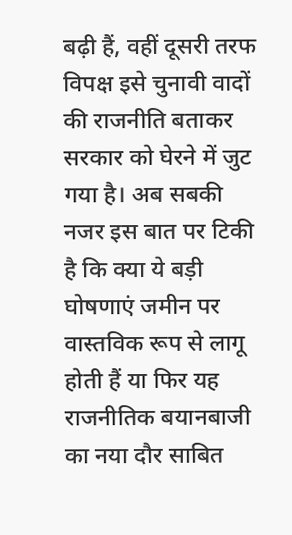बढ़ी हैं, वहीं दूसरी तरफ विपक्ष इसे चुनावी वादों की राजनीति बताकर सरकार को घेरने में जुट गया है। अब सबकी नजर इस बात पर टिकी है कि क्या ये बड़ी घोषणाएं जमीन पर वास्तविक रूप से लागू होती हैं या फिर यह राजनीतिक बयानबाजी का नया दौर साबित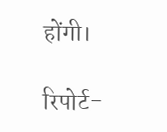होंगी।

रिपोर्ट-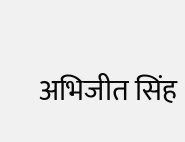अभिजीत सिंह